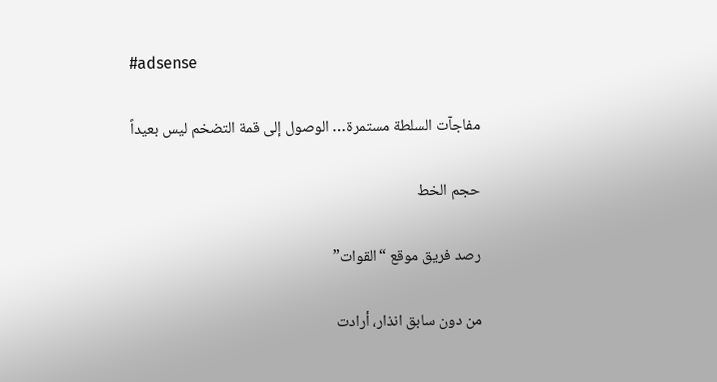#adsense

مفاجآت السلطة مستمرة… الوصول إلى قمة التضخم ليس بعيداً

حجم الخط

رصد فريق موقع “القوات”

من دون سابق انذار، أرادت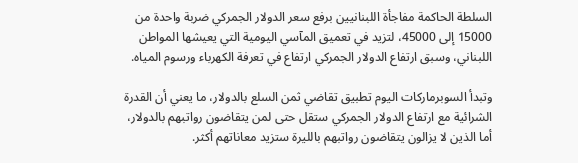السلطة الحاكمة مفاجأة اللبنانيين برفع سعر الدولار الجمركي ضربة واحدة من 15000 إلى 45000، لتزيد في تعميق المآسي اليومية التي يعيشها المواطن اللبناني، وسبق ارتفاع الدولار الجمركي ارتفاع في تعرفة الكهرباء ورسوم المياه.

وتبدأ السوبرماركات اليوم تطبيق تقاضي ثمن السلع بالدولار، ما يعني أن القدرة الشرائية مع ارتفاع الدولار الجمركي ستقل حتى لمن يتقاضون رواتبهم بالدولار، أما الذين لا يزالون يتقاضون رواتبهم بالليرة ستزيد معاناتهم أكثر.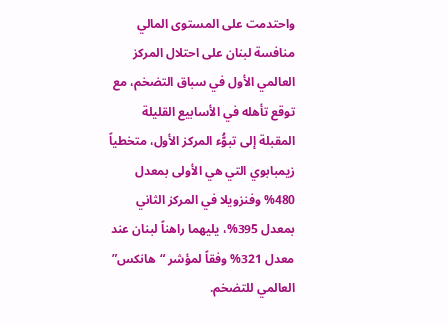واحتدمت على المستوى المالي منافسة لبنان على احتلال المركز العالمي الأول في سباق التضخم، مع توقع تأهله في الأسابيع القليلة المقبلة إلى تبوُّء المركز الأول، متخطياً زيمبابوي التي هي الأولى بمعدل 480% وفنزويلا في المركز الثاني بمعدل 395%، يليهما راهناً لبنان عند معدل 321% وفقاً لمؤشر “هانكس” العالمي للتضخم.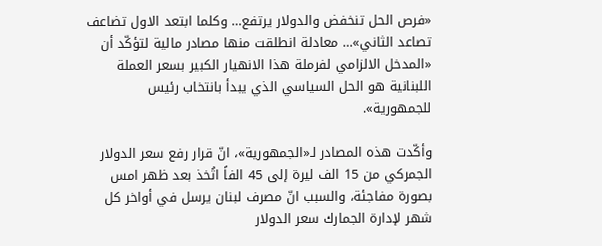«فرص الحل تنخفض والدولار يرتفع… وكلما ابتعد الاول تضاعف تصاعد الثاني»… معادلة انطلقت منها مصادر مالية لتؤكّد أن «المدخل الالزامي لفرملة هذا الانهيار الكبير بسعر العملة اللبنانية هو الحل السياسي الذي يبدأ بانتخاب رئيس للجمهورية».

وأكّدت هذه المصادر لـ«الجمهورية»، انّ قرار رفع سعر الدولار الجمركي من 15 الف ليرة إلى 45 الفاً اتُخذ بعد ظهر امس بصورة مفاجئة، والسبب انّ مصرف لبنان يرسل في أواخر كل شهر لإدارة الجمارك سعر الدولار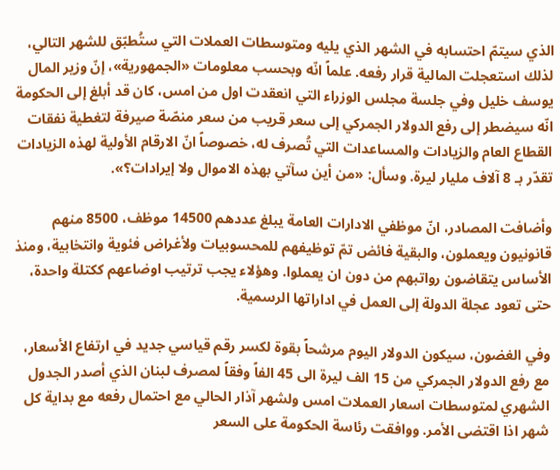الذي سيتمّ احتسابه في الشهر الذي يليه ومتوسطات العملات التي ستُطبّق للشهر التالي، لذلك استعجلت المالية قرار رفعه. علماً انّه وبحسب معلومات «الجمهورية»، إنّ وزير المال يوسف خليل وفي جلسة مجلس الوزراء التي انعقدت اول من امس، كان قد أبلغ إلى الحكومة انّه سيضطر إلى رفع الدولار الجمركي إلى سعر قريب من سعر منصّة صيرفة لتغطية نفقات القطاع العام والزيادات والمساعدات التي تُصرف له، خصوصاً انّ الارقام الأولية لهذه الزيادات تقدّر بـ 8 آلاف مليار ليرة. وسأل: «من أين سآتي بهذه الاموال ولا إيرادات؟».

وأضافت المصادر، انّ موظفي الادارات العامة يبلغ عددهم 14500 موظف، 8500 منهم قانونيون ويعملون، والبقية فائض تمّ توظيفهم للمحسوبيات ولأغراض فئوية وانتخابية، ومنذ الأساس يتقاضون رواتبهم من دون ان يعملوا. وهؤلاء يجب ترتيب اوضاعهم ككتلة واحدة، حتى تعود عجلة الدولة إلى العمل في اداراتها الرسمية.

وفي الغضون، سيكون الدولار اليوم مرشحاً بقوة لكسر رقم قياسي جديد في ارتفاع الأسعار، مع رفع الدولار الجمركي من 15 الف ليرة الى 45 الفاً وفقاً لمصرف لبنان الذي أصدر الجدول الشهري لمتوسطات اسعار العملات امس ولشهر آذار الحالي مع احتمال رفعه مع بداية كل شهر اذا اقتضى الأمر. ووافقت رئاسة الحكومة على السعر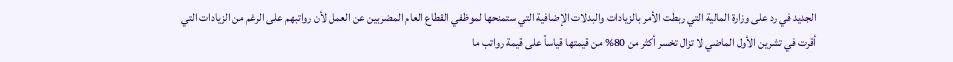الجديد في رد على وزارة المالية التي ربطت الأمر بالزيادات والبدلات الإضافية التي ستمنحها لموظفي القطاع العام المضربين عن العمل لأن رواتبهم على الرغم من الزيادات التي أقرت في تشرين الأول الماضي لا تزال تخسر أكثر من 80% من قيمتها قياساً على قيمة رواتب ما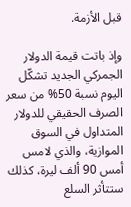قبل الأزمة.

وإذ باتت قيمة الدولار الجمركي الجديد تشكّل اليوم نسبة 50% من سعر الصرف الحقيقي للدولار المتداول في السوق الموازية، والذي لامس أمس 90 ألف ليرة، كذلك ستتأثر السلع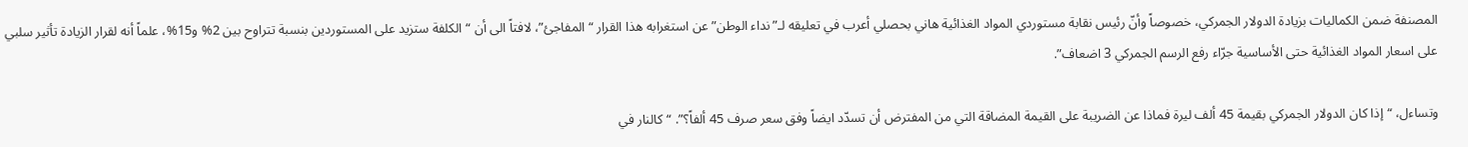المصنفة ضمن الكماليات بزيادة الدولار الجمركي، خصوصاً وأنّ رئيس نقابة مستوردي المواد الغذائية هاني بحصلي أعرب في تعليقه لـ”نداء الوطن” عن استغرابه هذا القرار “المفاجئ”، لافتاً الى أن “الكلفة ستزيد على المستوردين بنسبة تتراوح بين 2% و15%، علماً أنه لقرار الزيادة تأثير سلبي على اسعار المواد الغذائية حتى الأساسية جرّاء رفع الرسم الجمركي 3 اضعاف”.

وتساءل، “إذا كان الدولار الجمركي بقيمة 45 ألف ليرة فماذا عن الضريبة على القيمة المضاقة التي من المفترض أن تسدّد ايضاً وفق سعر صرف 45 ألفاً؟”. “كالنار في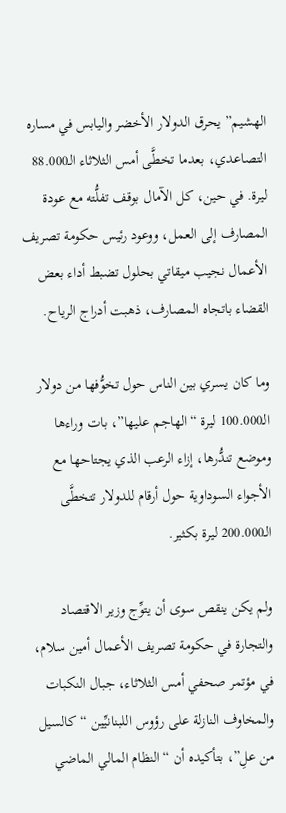الهشيم” يحرق الدولار الأخضر واليابس في مساره التصاعدي، بعدما تخطَّى أمس الثلاثاء الـ88.000 ليرة. في حين، كل الآمال بوقف تفلُّته مع عودة المصارف إلى العمل، ووعود رئيس حكومة تصريف الأعمال نجيب ميقاتي بحلول تضبط أداء بعض القضاء باتجاه المصارف، ذهبت أدراج الرياح.

وما كان يسري بين الناس حول تخوُّفها من دولار الـ100.000 ليرة “الهاجم عليها”، بات وراءها وموضع تندُّرها، إزاء الرعب الذي يجتاحها مع الأجواء السوداوية حول أرقام للدولار تتخطَّى الـ200.000 ليرة بكثير.

ولم يكن ينقص سوى أن يتوِّج وزير الاقتصاد والتجارة في حكومة تصريف الأعمال أمين سلام، في مؤتمر صحفي أمس الثلاثاء، جبال النكبات والمخاوف النازلة على رؤوس اللبنانيِّين “كالسيل من علِ”، بتأكيده أن “النظام المالي الماضي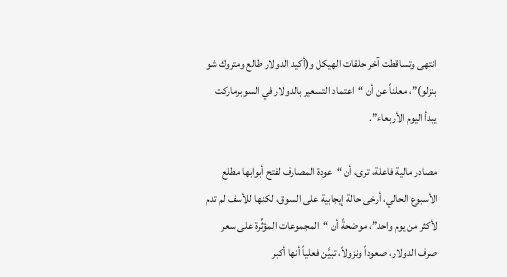انتهى وتساقطت آخر حلقات الهيكل و(أكيد الدولار طالع ومتروك شو بنزلو)”، معلناً عن أن “اعتماد التسعير بالدولار في السوبرماركت يبدأ اليوم الأربعاء”.

مصادر مالية فاعلة، ترى، أن “عودة المصارف لفتح أبوابها مطلع الأسبوع الحالي، أرخى حالة إيجابية على السوق، لكنها للأسف لم تدم لأكثر من يوم واحد”، موضحةً أن “المجموعات المؤثِّرة على سعر صرف الدولار، صعوداً ونزولاً، تبيَّن فعلياً أنها أكبر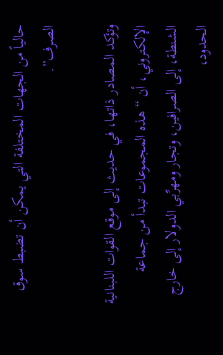حالياً من الجهات المختلفة التي يمكن أن تضبط سوق الصرف”.

وتؤكد المصادر ذاتها، في حديث إلى موقع القوات اللبنانية الإلكتروني، أن “هذه المجموعات تبدأ من جماعة الشنطة، إلى الصرافين، وتجار ومهرِّبي الدولار إلى خارج الحدود،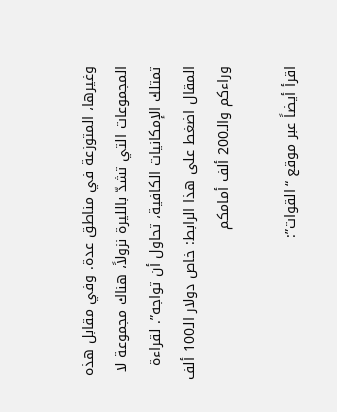وغيرها، المتوزعة في مناطق عدة. وفي مقابل هذه المجموعات التي تشدّ بالليرة نزولاً، هناك مجموعة لا تمتلك الإمكانيات الكافية، تحاول أن تواجه”. لقراءة المقال اضغط على هذا الرابط: خاص دولار الـ100 ألف وراءكم والـ200 ألف أمامكم

اقرأ أيضاً عبر موقع “القوات”: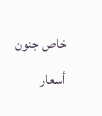خاص جنون أسعار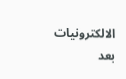الالكترونيات بعد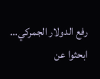رفع الدولار الجمركي… ابحثوا عن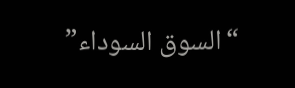“السوق السوداء”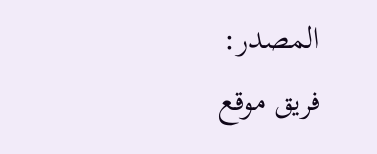المصدر:
فريق موقع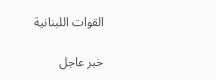القوات اللبنانية

خبر عاجل